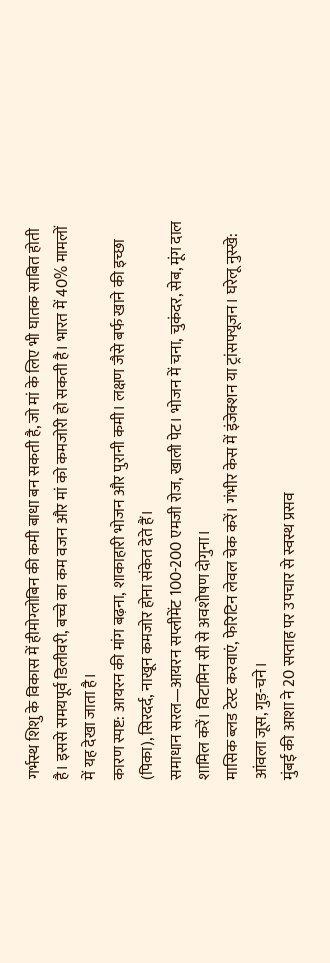गर्भस्थ शिशु के विकास में हीमोग्लोबिन की कमी बाधा बन सकती है, जो मां के लिए भी घातक साबित होती है। इससे समयपूर्व डिलीवरी, बच्चे का कम वजन और मां को कमजोरी हो सकती है। भारत में 40% मामलों में यह देखा जाता है।
कारण स्पष्ट: आयरन की मांग बढ़ना, शाकाहारी भोजन और पुरानी कमी। लक्षण जैसे बर्फ खाने की इच्छा (पिका), सिरदर्द, नाखून कमजोर होना संकेत देते हैं।
समाधान सरल—आयरन सप्लीमेंट 100-200 एमजी रोज, खाली पेट। भोजन में चना, चुकंदर, सेब, मूंग दाल शामिल करें। विटामिन सी से अवशोषण दोगुना।
मासिक ब्लड टेस्ट करवाएं, फेरिटिन लेवल चेक करें। गंभीर केस में इंजेक्शन या ट्रांसफ्यूजन। घरेलू नुस्खे: आंवला जूस, गुड़-चने।
मुंबई की आशा ने 20 सप्ताह पर उपचार से स्वस्थ प्रसव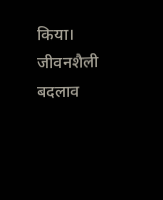किया। जीवनशैली बदलाव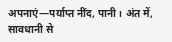अपनाएं—पर्याप्त नींद, पानी। अंत में, सावधानी से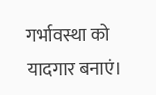गर्भावस्था को यादगार बनाएं।